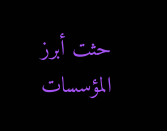حثت أبرز المؤسسات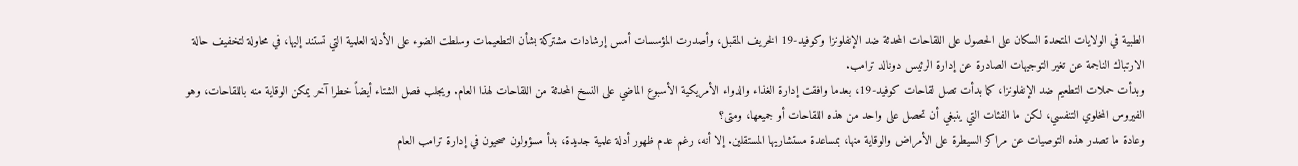الطبية في الولايات المتحدة السكان على الحصول على اللقاحات المحدثة ضد الإنفلونزا وكوفيد-19 الخريف المقبل، وأصدرت المؤسسات أمس إرشادات مشتركة بشأن التطعيمات وسلطت الضوء على الأدلة العلمية التي تستند إليها، في محاولة لتخفيف حالة الارتباك الناجمة عن تغير التوجيهات الصادرة عن إدارة الرئيس دونالد ترامب.
وبدأت حملات التطعيم ضد الإنفلونزا، كما بدأت تصل لقاحات كوفيد-19، بعدما وافقت إدارة الغذاء والدواء الأمريكية الأسبوع الماضي على النسخ المحدثة من اللقاحات لهذا العام. ويجلب فصل الشتاء أيضاً خطرا آخر يمكن الوقاية منه باللقاحات، وهو الفيروس المخلوي التنفسي، لكن ما الفئات التي ينبغي أن تحصل على واحد من هذه اللقاحات أو جميعها، ومتى؟
وعادة ما تصدر هذه التوصيات عن مراكز السيطرة على الأمراض والوقاية منها، بمساعدة مستشاريها المستقلين. إلا أنه، رغم عدم ظهور أدلة علمية جديدة، بدأ مسؤولون صحيون في إدارة ترامب العام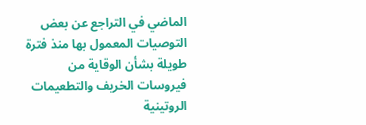الماضي في التراجع عن بعض التوصيات المعمول بها منذ فترة طويلة بشأن الوقاية من فيروسات الخريف والتطعيمات الروتينية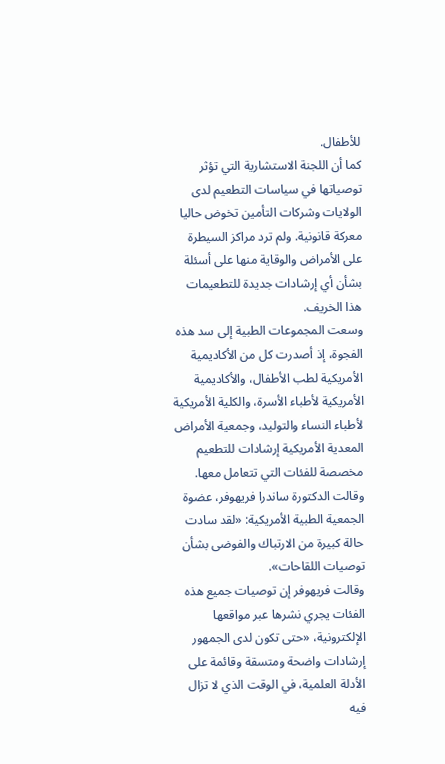للأطفال.
كما أن اللجنة الاستشارية التي تؤثر توصياتها في سياسات التطعيم لدى الولايات وشركات التأمين تخوض حاليا معركة قانونية. ولم ترد مراكز السيطرة على الأمراض والوقاية منها على أسئلة بشأن أي إرشادات جديدة للتطعيمات هذا الخريف.
وسعت المجموعات الطبية إلى سد هذه الفجوة، إذ أصدرت كل من الأكاديمية الأمريكية لطب الأطفال، والأكاديمية الأمريكية لأطباء الأسرة، والكلية الأمريكية لأطباء النساء والتوليد، وجمعية الأمراض المعدية الأمريكية إرشادات للتطعيم مخصصة للفئات التي تتعامل معها.
وقالت الدكتورة ساندرا فريهوفر، عضوة الجمعية الطبية الأمريكية: «لقد سادت حالة كبيرة من الارتباك والفوضى بشأن توصيات اللقاحات».
وقالت فريهوفر إن توصيات جميع هذه الفئات يجري نشرها عبر مواقعها الإلكترونية، «حتى تكون لدى الجمهور إرشادات واضحة ومتسقة وقائمة على الأدلة العلمية، في الوقت الذي لا تزال فيه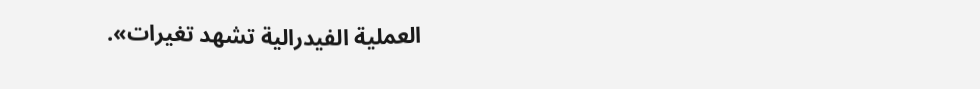العملية الفيدرالية تشهد تغيرات».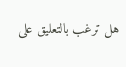هل ترغب بالتعليق على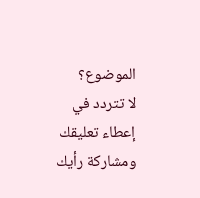الموضوع؟
لا تتردد في إعطاء تعليقك ومشاركة رأيك